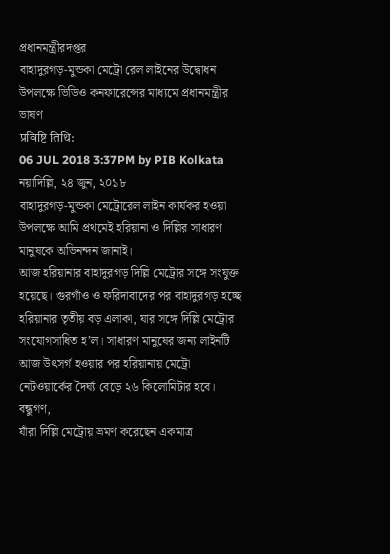প্রধানমন্ত্রীরদপ্তর
বাহাদুরগড়-মুন্ডকা মেট্রো রেল লাইনের উদ্বোধন উপলক্ষে ভিডিও কনফারেন্সের মাধ্যমে প্রধানমন্ত্রীর ভাষণ
प्रविष्टि तिथि:
06 JUL 2018 3:37PM by PIB Kolkata
নয়াদিল্লি, ২৪ জুন, ২০১৮
বাহাদুরগড়-মুন্ডকা মেট্রোরেল লাইন কার্যকর হওয়া উপলক্ষে আমি প্রথমেই হরিয়ানা ও দিল্লির সাধারণ মানুষকে অভিনন্দন জানাই।
আজ হরিয়ানার বাহাদুরগড় দিল্লি মেট্রোর সঙ্গে সংযুক্ত হয়েছে। গুরগাঁও ও ফরিদাবাদের পর বাহাদুরগড় হচ্ছে হরিয়ানার তৃতীয় বড় এলাকা, যার সঙ্গে দিল্লি মেট্রোর সংযোগসাধিত হ’ল। সাধারণ মানুষের জন্য লাইনটি আজ উৎসর্গ হওয়ার পর হরিয়ানায় মেট্রো নেটওয়ার্কের দৈর্ঘ্য বেড়ে ২৬ কিলোমিটার হবে।
বন্ধুগণ,
যাঁরা দিল্লি মেট্রোয় ভ্রমণ করেছেন একমাত্র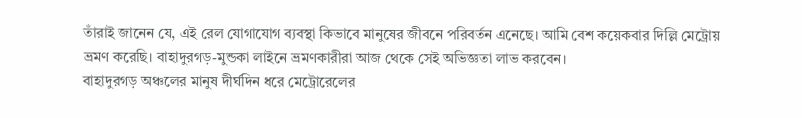তাঁরাই জানেন যে, এই রেল যোগাযোগ ব্যবস্থা কিভাবে মানুষের জীবনে পরিবর্তন এনেছে। আমি বেশ কয়েকবার দিল্লি মেট্রোয় ভ্রমণ করেছি। বাহাদুরগড়-মুন্ডকা লাইনে ভ্রমণকারীরা আজ থেকে সেই অভিজ্ঞতা লাভ করবেন।
বাহাদুরগড় অঞ্চলের মানুষ দীর্ঘদিন ধরে মেট্রোরেলের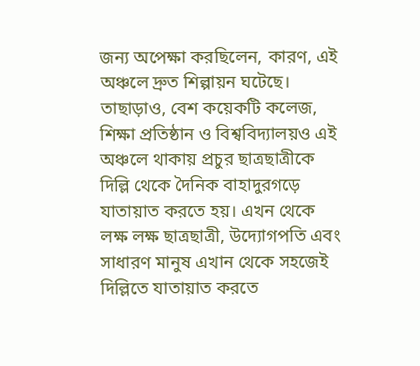জন্য অপেক্ষা করছিলেন, কারণ, এই অঞ্চলে দ্রুত শিল্পায়ন ঘটেছে। তাছাড়াও, বেশ কয়েকটি কলেজ, শিক্ষা প্রতিষ্ঠান ও বিশ্ববিদ্যালয়ও এই অঞ্চলে থাকায় প্রচুর ছাত্রছাত্রীকে দিল্লি থেকে দৈনিক বাহাদুরগড়ে যাতায়াত করতে হয়। এখন থেকে লক্ষ লক্ষ ছাত্রছাত্রী, উদ্যোগপতি এবং সাধারণ মানুষ এখান থেকে সহজেই দিল্লিতে যাতায়াত করতে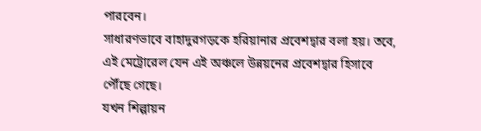পারবেন।
সাধারণভাবে বাহাদুরগড়কে হরিয়ানার প্রবেশদ্বার বলা হয়। তবে, এই মেট্রোরেল যেন এই অঞ্চলে উন্নয়নের প্রবেশদ্বার হিসাবে পৌঁছে গেছে।
যখন শিল্পায়ন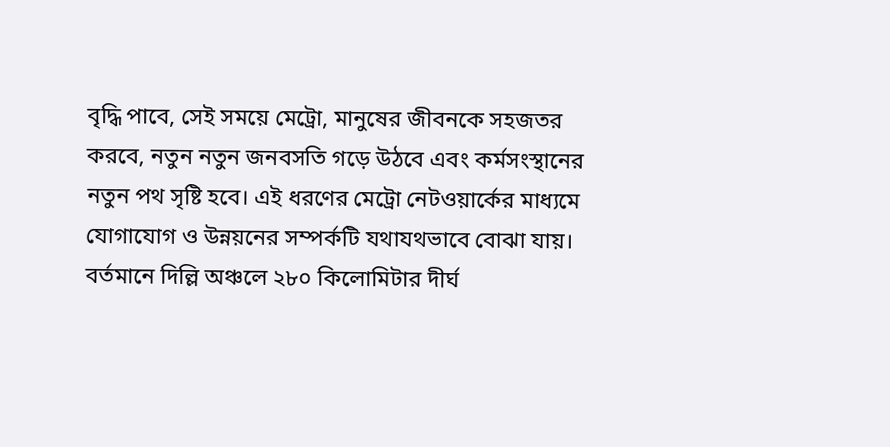বৃদ্ধি পাবে, সেই সময়ে মেট্রো, মানুষের জীবনকে সহজতর করবে, নতুন নতুন জনবসতি গড়ে উঠবে এবং কর্মসংস্থানের নতুন পথ সৃষ্টি হবে। এই ধরণের মেট্রো নেটওয়ার্কের মাধ্যমে যোগাযোগ ও উন্নয়নের সম্পর্কটি যথাযথভাবে বোঝা যায়।
বর্তমানে দিল্লি অঞ্চলে ২৮০ কিলোমিটার দীর্ঘ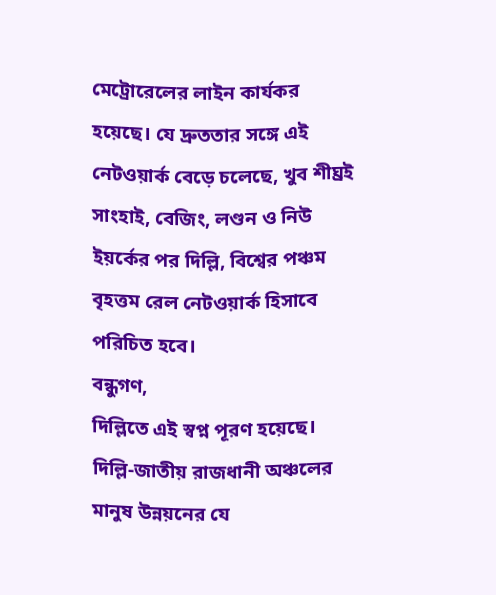মেট্রোরেলের লাইন কার্যকর হয়েছে। যে দ্রুততার সঙ্গে এই নেটওয়ার্ক বেড়ে চলেছে, খুব শীঘ্রই সাংহাই, বেজিং, লণ্ডন ও নিউ ইয়র্কের পর দিল্লি, বিশ্বের পঞ্চম বৃহত্তম রেল নেটওয়ার্ক হিসাবে পরিচিত হবে।
বন্ধুগণ,
দিল্লিতে এই স্বপ্ন পূরণ হয়েছে। দিল্লি-জাতীয় রাজধানী অঞ্চলের মানুষ উন্নয়নের যে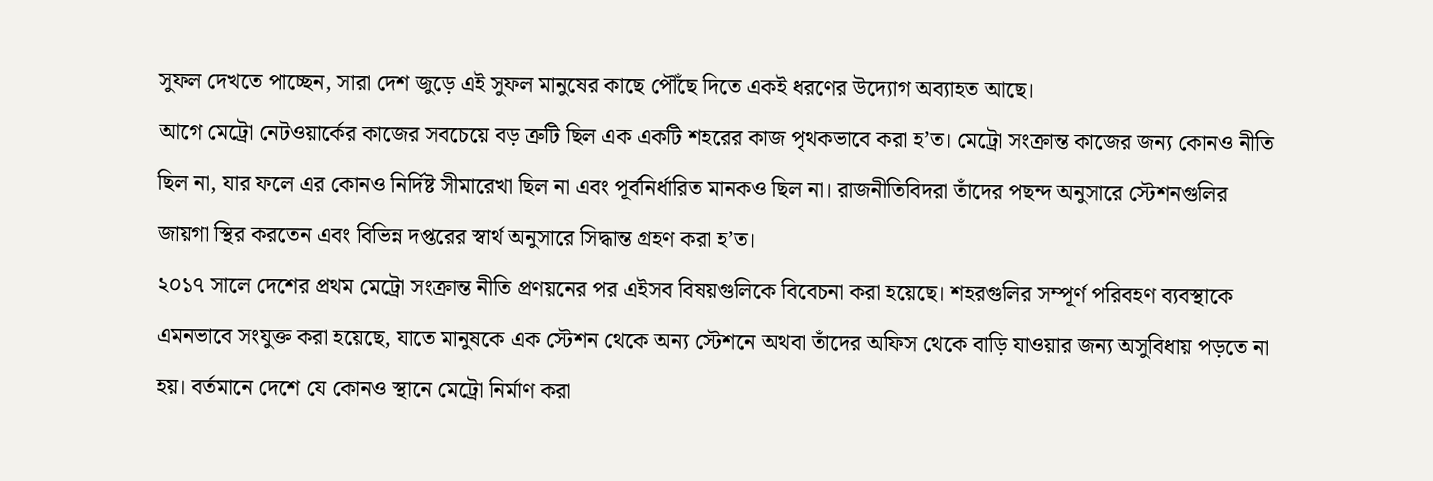সুফল দেখতে পাচ্ছেন, সারা দেশ জুড়ে এই সুফল মানুষের কাছে পৌঁছে দিতে একই ধরণের উদ্যোগ অব্যাহত আছে।
আগে মেট্রো নেটওয়ার্কের কাজের সবচেয়ে বড় ত্রুটি ছিল এক একটি শহরের কাজ পৃথকভাবে করা হ’ত। মেট্রো সংক্রান্ত কাজের জন্য কোনও নীতি ছিল না, যার ফলে এর কোনও নির্দিষ্ট সীমারেখা ছিল না এবং পূর্বনির্ধারিত মানকও ছিল না। রাজনীতিবিদরা তাঁদের পছন্দ অনুসারে স্টেশনগুলির জায়গা স্থির করতেন এবং বিভিন্ন দপ্তরের স্বার্থ অনুসারে সিদ্ধান্ত গ্রহণ করা হ’ত।
২০১৭ সালে দেশের প্রথম মেট্রো সংক্রান্ত নীতি প্রণয়নের পর এইসব বিষয়গুলিকে বিবেচনা করা হয়েছে। শহরগুলির সম্পূর্ণ পরিবহণ ব্যবস্থাকে এমনভাবে সংযুক্ত করা হয়েছে, যাতে মানুষকে এক স্টেশন থেকে অন্য স্টেশনে অথবা তাঁদের অফিস থেকে বাড়ি যাওয়ার জন্য অসুবিধায় পড়তে না হয়। বর্তমানে দেশে যে কোনও স্থানে মেট্রো নির্মাণ করা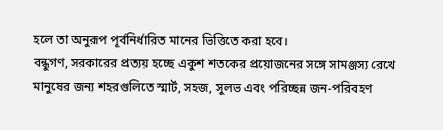হলে তা অনুরূপ পূর্বনির্ধারিত মানের ভিত্তিতে করা হবে।
বন্ধুগণ, সরকারের প্রত্যয় হচ্ছে একুশ শতকের প্রয়োজনের সঙ্গে সামঞ্জস্য রেখে মানুষের জন্য শহরগুলিতে স্মার্ট, সহজ, সুলভ এবং পরিচ্ছন্ন জন-পরিবহণ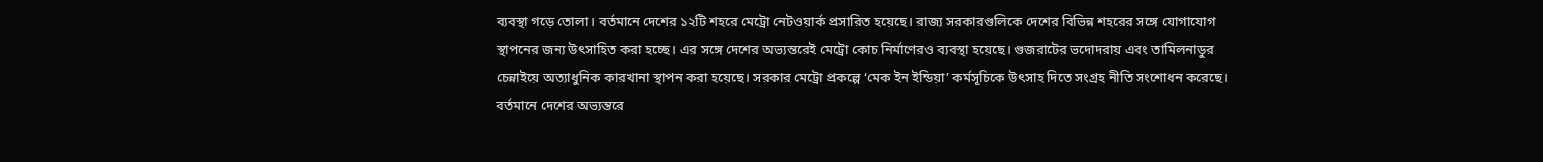ব্যবস্থা গড়ে তোলা। বর্তমানে দেশের ১২টি শহরে মেট্রো নেটওয়ার্ক প্রসারিত হয়েছে। রাজ্য সরকারগুলিকে দেশের বিভিন্ন শহরের সঙ্গে যোগাযোগ স্থাপনের জন্য উৎসাহিত করা হচ্ছে। এর সঙ্গে দেশের অভ্যন্তরেই মেট্রো কোচ নির্মাণেরও ব্যবস্থা হয়েছে। গুজরাটের ভদোদরায় এবং তামিলনাডুর চেন্নাইয়ে অত্যাধুনিক কারখানা স্থাপন করা হয়েছে। সরকার মেট্রো প্রকল্পে ‘মেক ইন ইন্ডিয়া’ কর্মসূচিকে উৎসাহ দিতে সংগ্রহ নীতি সংশোধন করেছে। বর্তমানে দেশের অভ্যন্তরে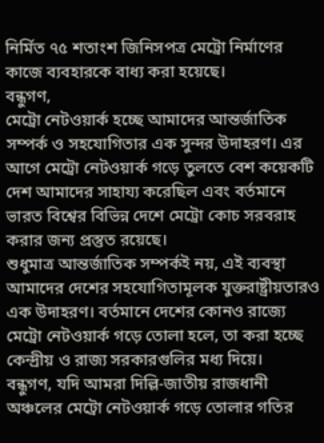নির্মিত ৭৫ শতাংশ জিনিসপত্র মেট্রো নির্মাণের কাজে ব্যবহারকে বাধ্য করা হয়েছে।
বন্ধুগণ,
মেট্রো নেটওয়ার্ক হচ্ছে আমাদের আন্তর্জাতিক সম্পর্ক ও সহযোগিতার এক সুন্দর উদাহরণ। এর আগে মেট্রো নেটওয়ার্ক গড়ে তুলতে বেশ কয়েকটি দেশ আমাদের সাহায্য করেছিল এবং বর্তমানে ভারত বিশ্বের বিভিন্ন দেশে মেট্রো কোচ সরবরাহ করার জন্য প্রস্তুত রয়েছে।
শুধুমাত্র আন্তর্জাতিক সম্পর্কই নয়, এই ব্যবস্থা আমাদের দেশের সহযোগিতামূলক যুক্তরাষ্ট্রীয়তারও এক উদাহরণ। বর্তমানে দেশের কোনও রাজ্যে মেট্রো নেটওয়ার্ক গড়ে তোলা হলে, তা করা হচ্ছে কেন্দ্রীয় ও রাজ্য সরকারগুলির মধ্য দিয়ে।
বন্ধুগণ, যদি আমরা দিল্লি-জাতীয় রাজধানী অঞ্চলের মেট্রো নেটওয়ার্ক গড়ে তোলার গতির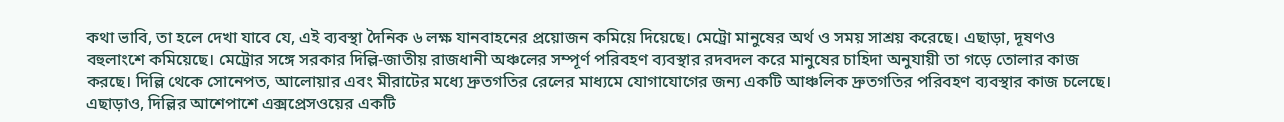কথা ভাবি, তা হলে দেখা যাবে যে, এই ব্যবস্থা দৈনিক ৬ লক্ষ যানবাহনের প্রয়োজন কমিয়ে দিয়েছে। মেট্রো মানুষের অর্থ ও সময় সাশ্রয় করেছে। এছাড়া, দূষণও বহুলাংশে কমিয়েছে। মেট্রোর সঙ্গে সরকার দিল্লি-জাতীয় রাজধানী অঞ্চলের সম্পূর্ণ পরিবহণ ব্যবস্থার রদবদল করে মানুষের চাহিদা অনুযায়ী তা গড়ে তোলার কাজ করছে। দিল্লি থেকে সোনেপত, আলোয়ার এবং মীরাটের মধ্যে দ্রুতগতির রেলের মাধ্যমে যোগাযোগের জন্য একটি আঞ্চলিক দ্রুতগতির পরিবহণ ব্যবস্থার কাজ চলেছে। এছাড়াও, দিল্লির আশেপাশে এক্সপ্রেসওয়ের একটি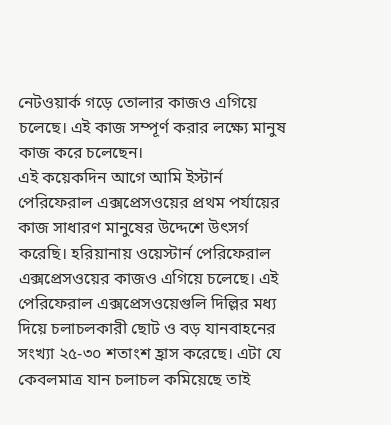নেটওয়ার্ক গড়ে তোলার কাজও এগিয়ে চলেছে। এই কাজ সম্পূর্ণ করার লক্ষ্যে মানুষ কাজ করে চলেছেন।
এই কয়েকদিন আগে আমি ইস্টার্ন পেরিফেরাল এক্সপ্রেসওয়ের প্রথম পর্যায়ের কাজ সাধারণ মানুষের উদ্দেশে উৎসর্গ করেছি। হরিয়ানায় ওয়েস্টার্ন পেরিফেরাল এক্সপ্রেসওয়ের কাজও এগিয়ে চলেছে। এই পেরিফেরাল এক্সপ্রেসওয়েগুলি দিল্লির মধ্য দিয়ে চলাচলকারী ছোট ও বড় যানবাহনের সংখ্যা ২৫-৩০ শতাংশ হ্রাস করেছে। এটা যে কেবলমাত্র যান চলাচল কমিয়েছে তাই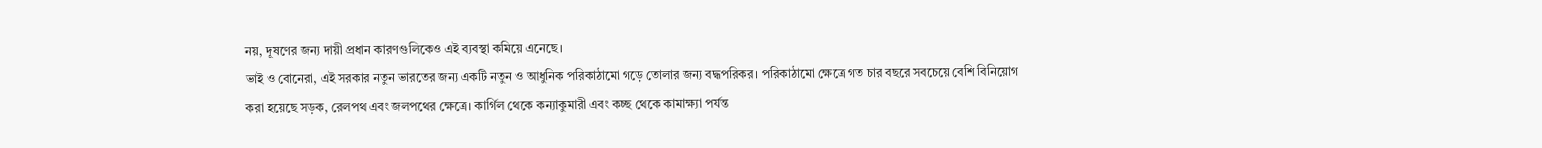নয়, দূষণের জন্য দায়ী প্রধান কারণগুলিকেও এই ব্যবস্থা কমিয়ে এনেছে।
ভাই ও বোনেরা, এই সরকার নতুন ভারতের জন্য একটি নতুন ও আধুনিক পরিকাঠামো গড়ে তোলার জন্য বদ্ধপরিকর। পরিকাঠামো ক্ষেত্রে গত চার বছরে সবচেয়ে বেশি বিনিয়োগ করা হয়েছে সড়ক, রেলপথ এবং জলপথের ক্ষেত্রে। কার্গিল থেকে কন্যাকুমারী এবং কচ্ছ থেকে কামাক্ষ্যা পর্যন্ত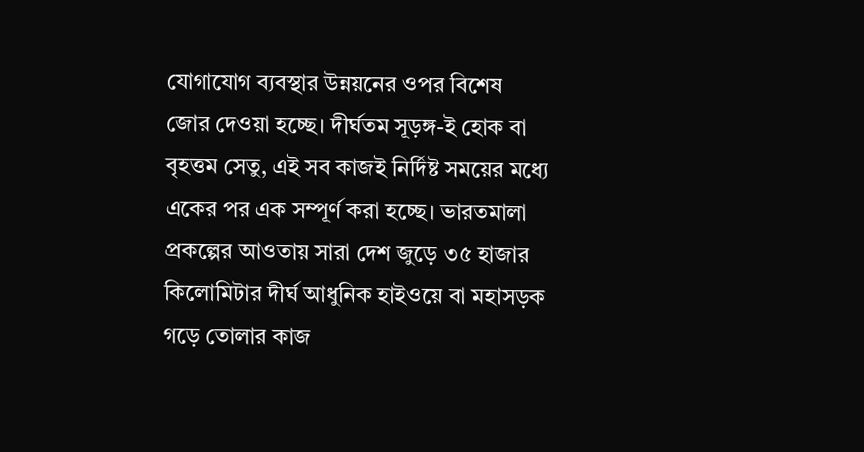যোগাযোগ ব্যবস্থার উন্নয়নের ওপর বিশেষ জোর দেওয়া হচ্ছে। দীর্ঘতম সূড়ঙ্গ-ই হোক বা বৃহত্তম সেতু, এই সব কাজই নির্দিষ্ট সময়ের মধ্যে একের পর এক সম্পূর্ণ করা হচ্ছে। ভারতমালা প্রকল্পের আওতায় সারা দেশ জুড়ে ৩৫ হাজার কিলোমিটার দীর্ঘ আধুনিক হাইওয়ে বা মহাসড়ক গড়ে তোলার কাজ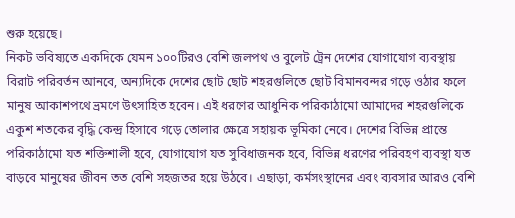শুরু হয়েছে।
নিকট ভবিষ্যতে একদিকে যেমন ১০০টিরও বেশি জলপথ ও বুলেট ট্রেন দেশের যোগাযোগ ব্যবস্থায় বিরাট পরিবর্তন আনবে, অন্যদিকে দেশের ছোট ছোট শহরগুলিতে ছোট বিমানবন্দর গড়ে ওঠার ফলে মানুষ আকাশপথে ভ্রমণে উৎসাহিত হবেন। এই ধরণের আধুনিক পরিকাঠামো আমাদের শহরগুলিকে একুশ শতকের বৃদ্ধি কেন্দ্র হিসাবে গড়ে তোলার ক্ষেত্রে সহায়ক ভূমিকা নেবে। দেশের বিভিন্ন প্রান্তে পরিকাঠামো যত শক্তিশালী হবে, যোগাযোগ যত সুবিধাজনক হবে, বিভিন্ন ধরণের পরিবহণ ব্যবস্থা যত বাড়বে মানুষের জীবন তত বেশি সহজতর হয়ে উঠবে। এছাড়া, কর্মসংস্থানের এবং ব্যবসার আরও বেশি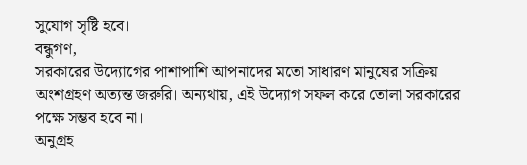সুযোগ সৃষ্টি হবে।
বন্ধুগণ,
সরকারের উদ্যোগের পাশাপাশি আপনাদের মতো সাধারণ মানুষের সক্রিয় অংশগ্রহণ অত্যন্ত জরুরি। অন্যথায়, এই উদ্যোগ সফল করে তোলা সরকারের পক্ষে সম্ভব হবে না।
অনুগ্রহ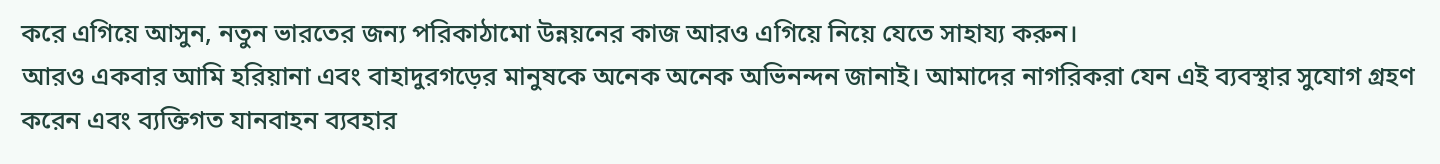করে এগিয়ে আসুন, নতুন ভারতের জন্য পরিকাঠামো উন্নয়নের কাজ আরও এগিয়ে নিয়ে যেতে সাহায্য করুন।
আরও একবার আমি হরিয়ানা এবং বাহাদুরগড়ের মানুষকে অনেক অনেক অভিনন্দন জানাই। আমাদের নাগরিকরা যেন এই ব্যবস্থার সুযোগ গ্রহণ করেন এবং ব্যক্তিগত যানবাহন ব্যবহার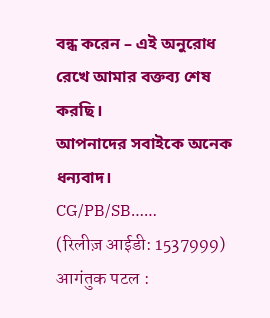বন্ধ করেন – এই অনুরোধ রেখে আমার বক্তব্য শেষ করছি।
আপনাদের সবাইকে অনেক ধন্যবাদ।
CG/PB/SB……
(रिलीज़ आईडी: 1537999)
आगंतुक पटल :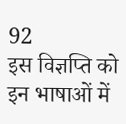92
इस विज्ञप्ति को इन भाषाओं में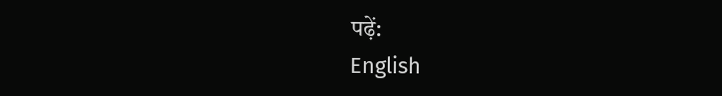पढ़ें:
English